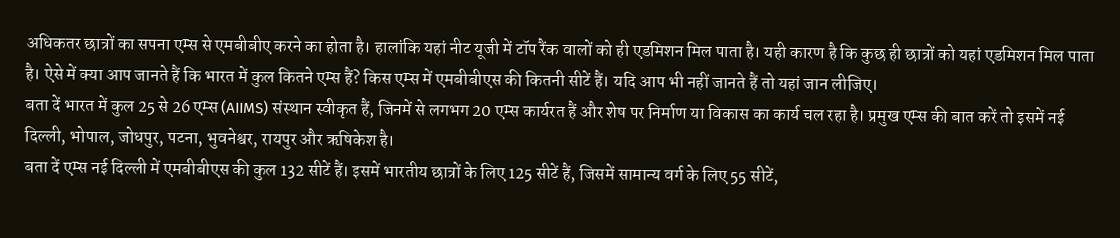अधिकतर छात्रों का सपना एम्स से एमबीबीए करने का होता है। हालांकि यहां नीट यूजी में टॉप रैंक वालों को ही एडमिशन मिल पाता है। यही कारण है कि कुछ ही छात्रों को यहां एडमिशन मिल पाता है। ऐसे में क्या आप जानते हैं कि भारत में कुल कितने एम्स हैं? किस एम्स में एमबीबीएस की कितनी सीटें हैं। यदि आप भी नहीं जानते हैं तो यहां जान लीजिए।
बता दें भारत में कुल 25 से 26 एम्स (AIIMS) संस्थान स्वीकृत हैं, जिनमें से लगभग 20 एम्स कार्यरत हैं और शेष पर निर्माण या विकास का कार्य चल रहा है। प्रमुख एम्स की बात करें तो इसमें नई दिल्ली, भोपाल, जोधपुर, पटना, भुवनेश्वर, रायपुर और ऋषिकेश है।
बता दें एम्स नई दिल्ली में एमबीबीएस की कुल 132 सीटें हैं। इसमें भारतीय छात्रों के लिए 125 सीटें हैं, जिसमें सामान्य वर्ग के लिए 55 सीटें,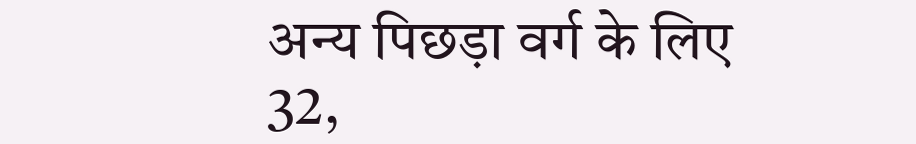अन्य पिछड़ा वर्ग के लिए 32,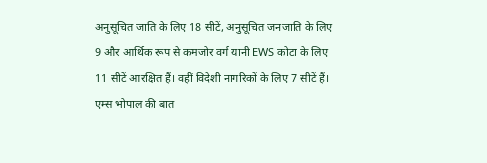अनुसूचित जाति के लिए 18 सीटें, अनुसूचित जनजाति के लिए 9 और आर्थिक रूप से कमजोर वर्ग यानी EWS कोटा के लिए 11 सीटें आरक्षित हैं। वहीं विदेशी नागरिकों के लिए 7 सीटें हैं।
एम्स भोपाल की बात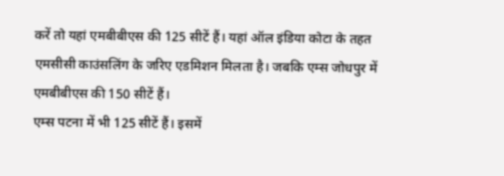करें तो यहां एमबीबीएस की 125 सीटें हैं। यहां ऑल इंडिया कोटा के तहत एमसीसी काउंसलिंग के जरिए एडमिशन मिलता है। जबकि एम्स जोधपुर में एमबीबीएस की 150 सीटें हैं।
एम्स पटना में भी 125 सीटें हैं। इसमें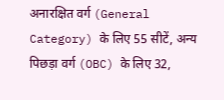अनारक्षित वर्ग (General Category) के लिए 55 सीटें, अन्य पिछड़ा वर्ग (OBC) के लिए 32,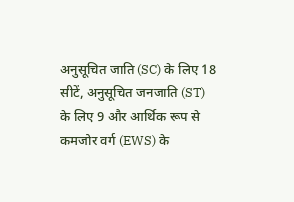अनुसूचित जाति (SC) के लिए 18 सीटें, अनुसूचित जनजाति (ST) के लिए 9 और आर्थिक रूप से कमजोर वर्ग (EWS) के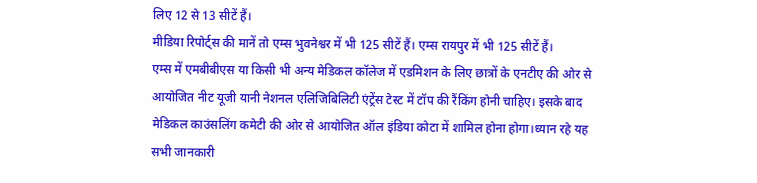लिए 12 से 13 सीटें हैं।
मीडिया रिपोर्ट्स की मानें तो एम्स भुवनेश्वर में भी 125 सीटें हैं। एम्स रायपुर में भी 125 सीटें हैं।
एम्स में एमबीबीएस या किसी भी अन्य मेडिकल कॉलेज में एडमिशन के लिए छात्रों के एनटीए की ओर से आयोजित नीट यूजी यानी नेशनल एलिजिबिलिटी एंट्रेंस टेस्ट में टॉप की रैंकिंग होनी चाहिए। इसके बाद मेडिकल काउंसलिंग कमेटी की ओर से आयोजित ऑल इंडिया कोटा में शामिल होना होगा।ध्यान रहे यह सभी जानकारी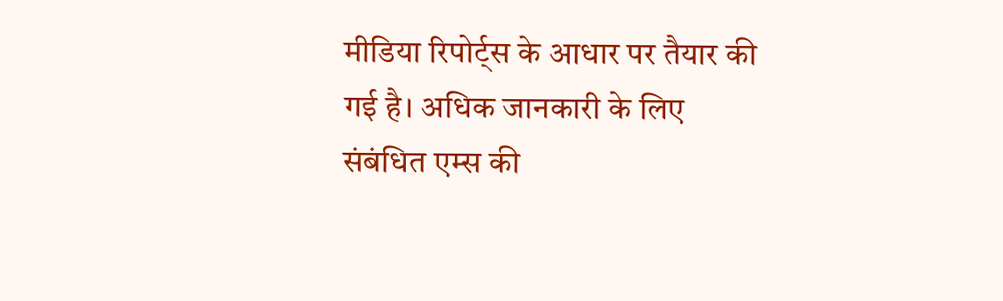मीडिया रिपोर्ट्स के आधार पर तैयार की गई है। अधिक जानकारी के लिए संबंधित एम्स की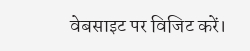वेबसाइट पर विजिट करें।